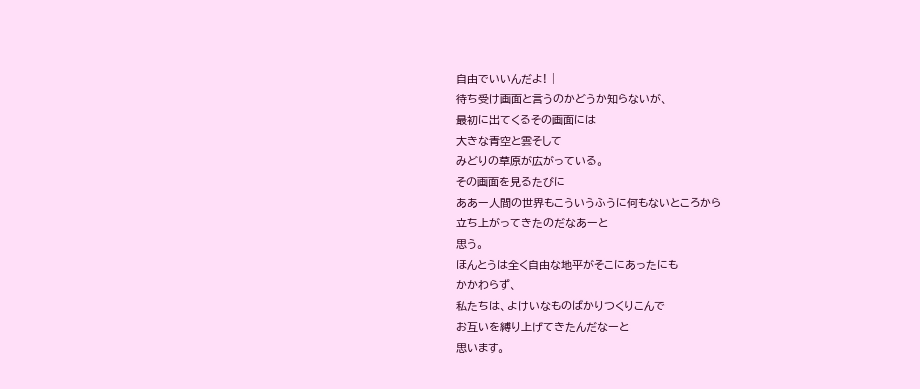自由でいいんだよ! |
待ち受け画面と言うのかどうか知らないが、
最初に出てくるその画面には
大きな青空と雲そして
みどりの草原が広がっている。
その画面を見るたびに
ああー人間の世界もこういうふうに何もないところから
立ち上がってきたのだなあーと
思う。
ほんとうは全く自由な地平がそこにあったにも
かかわらず、
私たちは、よけいなものばかりつくりこんで
お互いを縛り上げてきたんだなーと
思います。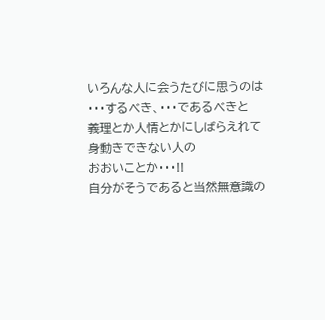いろんな人に会うたびに思うのは
・・・するべき、・・・であるべきと
義理とか人情とかにしばらえれて
身動きできない人の
おおいことか・・・!!
自分がそうであると当然無意識の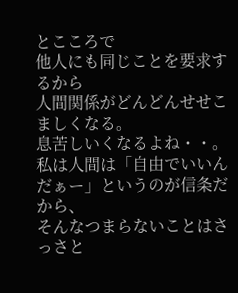とこころで
他人にも同じことを要求するから
人間関係がどんどんせせこましくなる。
息苦しいくなるよね・・。
私は人間は「自由でいいんだぁー」というのが信条だから、
そんなつまらないことはさっさと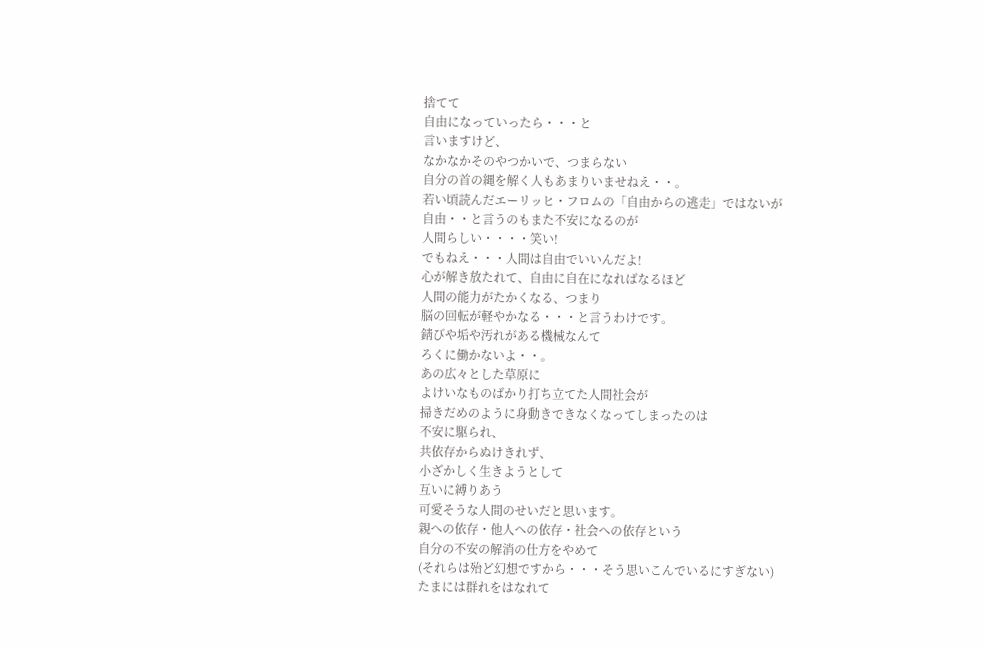捨てて
自由になっていったら・・・と
言いますけど、
なかなかそのやつかいで、つまらない
自分の首の縄を解く人もあまりいませねえ・・。
若い頃読んだエーリッヒ・フロムの「自由からの逃走」ではないが
自由・・と言うのもまた不安になるのが
人間らしい・・・・笑い!
でもねえ・・・人間は自由でいいんだよ!
心が解き放たれて、自由に自在になればなるほど
人間の能力がたかくなる、つまり
脳の回転が軽やかなる・・・と言うわけです。
錆びや垢や汚れがある機械なんて
ろくに働かないよ・・。
あの広々とした草原に
よけいなものばかり打ち立てた人間社会が
掃きだめのように身動きできなくなってしまったのは
不安に駆られ、
共依存からぬけきれず、
小ざかしく生きようとして
互いに縛りあう
可愛そうな人間のせいだと思います。
親への依存・他人への依存・社会への依存という
自分の不安の解消の仕方をやめて
(それらは殆ど幻想ですから・・・そう思いこんでいるにすぎない)
たまには群れをはなれて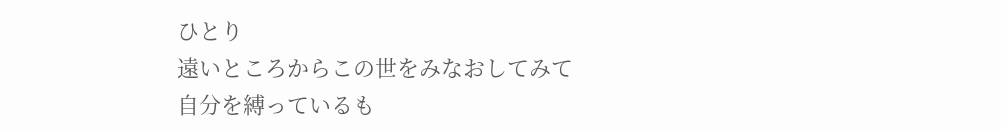ひとり
遠いところからこの世をみなおしてみて
自分を縛っているも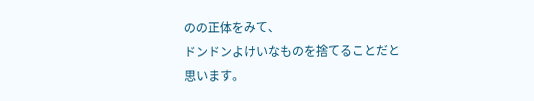のの正体をみて、
ドンドンよけいなものを捨てることだと
思います。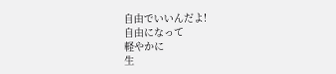自由でいいんだよ!
自由になって
軽やかに
生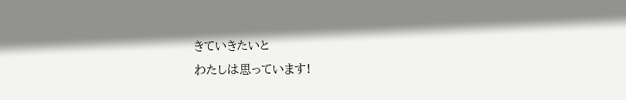きていきたいと
わたしは思っています!